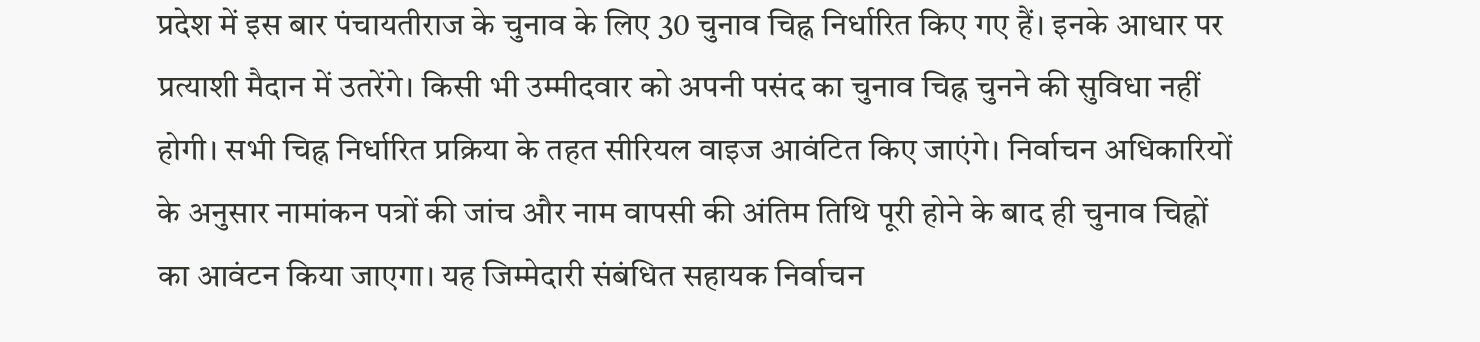प्रदेश में इस बार पंचायतीराज के चुनाव के लिए 30 चुनाव चिह्न निर्धारित किए गए हैं। इनके आधार पर प्रत्याशी मैदान में उतरेंगे। किसी भी उम्मीदवार को अपनी पसंद का चुनाव चिह्न चुनने की सुविधा नहीं होगी। सभी चिह्न निर्धारित प्रक्रिया के तहत सीरियल वाइज आवंटित किए जाएंगे। निर्वाचन अधिकारियों के अनुसार नामांकन पत्रों की जांच और नाम वापसी की अंतिम तिथि पूरी होने के बाद ही चुनाव चिह्नों का आवंटन किया जाएगा। यह जिम्मेदारी संबंधित सहायक निर्वाचन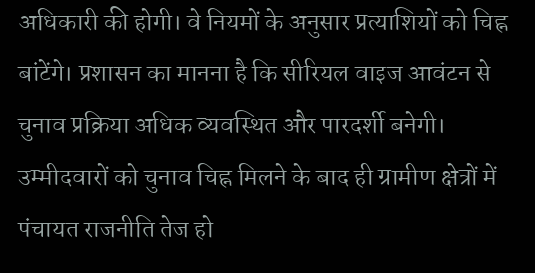अधिकारी की होगी। वे नियमों के अनुसार प्रत्याशियों को चिह्न बांटेंगे। प्रशासन का मानना है कि सीरियल वाइज आवंटन से चुनाव प्रक्रिया अधिक व्यवस्थित और पारदर्शी बनेगी।
उम्मीदवारों को चुनाव चिह्न मिलने के बाद ही ग्रामीण क्षेत्रों में पंचायत राजनीति तेज हो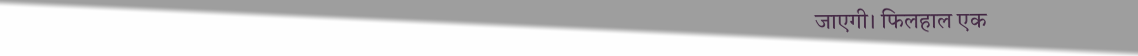जाएगी। फिलहाल एक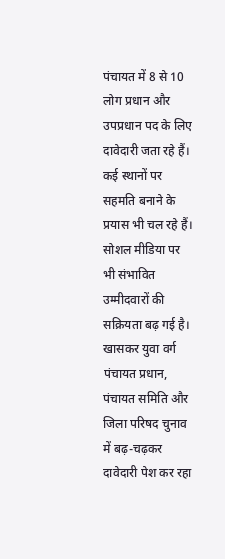पंचायत में 8 से 10 लोग प्रधान और उपप्रधान पद के लिए दावेदारी जता रहे हैं। कई स्थानों पर सहमति बनाने के प्रयास भी चल रहे हैं। सोशल मीडिया पर भी संभावित उम्मीदवारों की सक्रियता बढ़ गई है। खासकर युवा वर्ग पंचायत प्रधान, पंचायत समिति और जिला परिषद चुनाव में बढ़-चढ़कर दावेदारी पेश कर रहा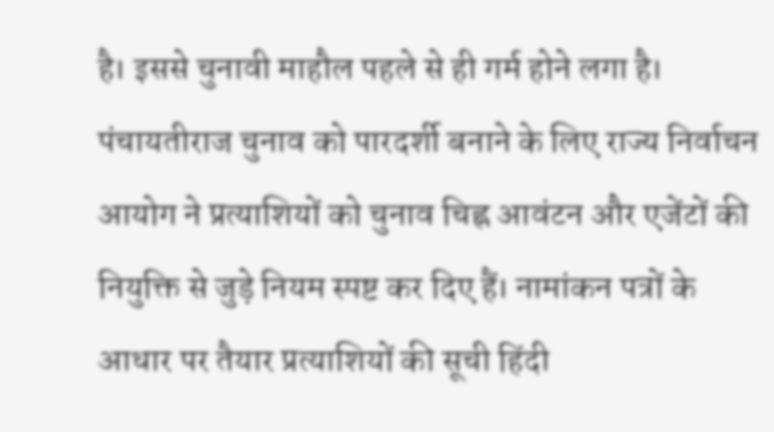है। इससे चुनावी माहौल पहले से ही गर्म होने लगा है।
पंचायतीराज चुनाव को पारदर्शी बनाने के लिए राज्य निर्वाचन आयोग ने प्रत्याशियों को चुनाव चिह्न आवंटन और एजेंटों की नियुक्ति से जुड़े नियम स्पष्ट कर दिए हैं। नामांकन पत्रों के आधार पर तैयार प्रत्याशियों की सूची हिंदी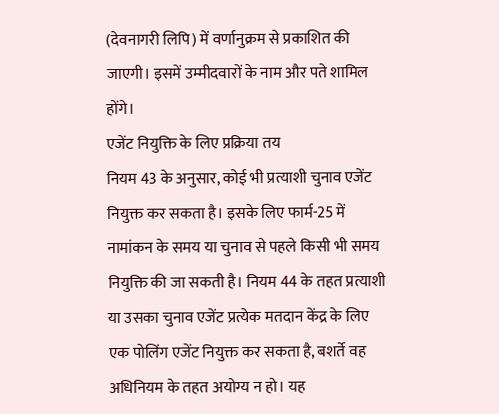(देवनागरी लिपि) में वर्णानुक्रम से प्रकाशित की जाएगी। इसमें उम्मीदवारों के नाम और पते शामिल होंगे।
एजेंट नियुक्ति के लिए प्रक्रिया तय
नियम 43 के अनुसार, कोई भी प्रत्याशी चुनाव एजेंट नियुक्त कर सकता है। इसके लिए फार्म-25 में नामांकन के समय या चुनाव से पहले किसी भी समय नियुक्ति की जा सकती है। नियम 44 के तहत प्रत्याशी या उसका चुनाव एजेंट प्रत्येक मतदान केंद्र के लिए एक पोलिंग एजेंट नियुक्त कर सकता है, बशर्ते वह अधिनियम के तहत अयोग्य न हो। यह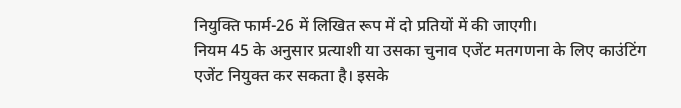नियुक्ति फार्म-26 में लिखित रूप में दो प्रतियों में की जाएगी।
नियम 45 के अनुसार प्रत्याशी या उसका चुनाव एजेंट मतगणना के लिए काउंटिंग एजेंट नियुक्त कर सकता है। इसके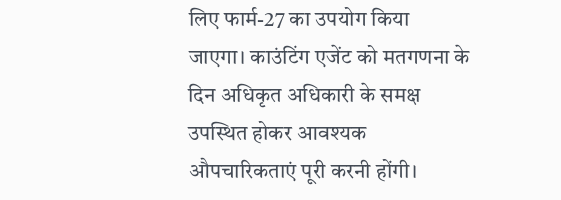लिए फार्म-27 का उपयोग किया जाएगा। काउंटिंग एजेंट को मतगणना के दिन अधिकृत अधिकारी के समक्ष उपस्थित होकर आवश्यक औपचारिकताएं पूरी करनी होंगी।